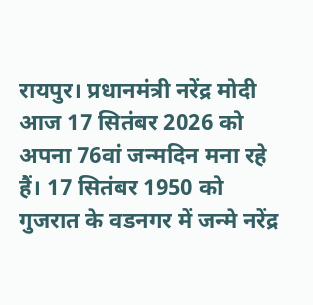रायपुर। प्रधानमंत्री नरेंद्र मोदी आज 17 सितंबर 2026 को अपना 76वां जन्मदिन मना रहे हैं। 17 सितंबर 1950 को गुजरात के वडनगर में जन्मे नरेंद्र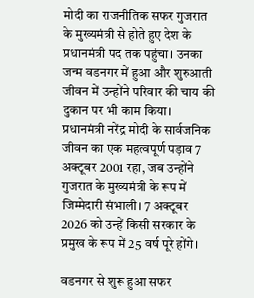मोदी का राजनीतिक सफर गुजरात के मुख्यमंत्री से होते हुए देश के प्रधानमंत्री पद तक पहुंचा। उनका जन्म वडनगर में हुआ और शुरुआती जीवन में उन्होंने परिवार की चाय की दुकान पर भी काम किया।
प्रधानमंत्री नरेंद्र मोदी के सार्वजनिक जीवन का एक महत्वपूर्ण पड़ाव 7 अक्टूबर 2001 रहा, जब उन्होंने गुजरात के मुख्यमंत्री के रूप में जिम्मेदारी संभाली। 7 अक्टूबर 2026 को उन्हें किसी सरकार के प्रमुख के रूप में 25 वर्ष पूरे होंगे।

वडनगर से शुरू हुआ सफर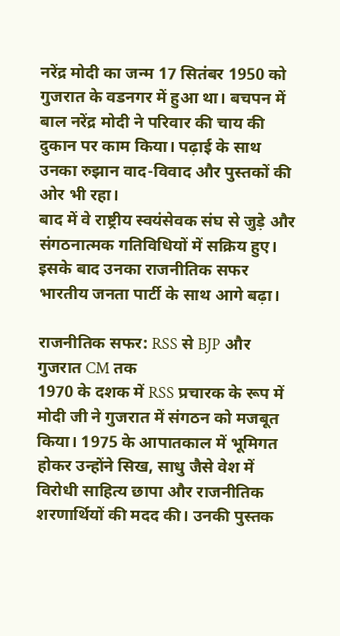नरेंद्र मोदी का जन्म 17 सितंबर 1950 को गुजरात के वडनगर में हुआ था। बचपन में बाल नरेंद्र मोदी ने परिवार की चाय की दुकान पर काम किया। पढ़ाई के साथ उनका रुझान वाद-विवाद और पुस्तकों की ओर भी रहा।
बाद में वे राष्ट्रीय स्वयंसेवक संघ से जुड़े और संगठनात्मक गतिविधियों में सक्रिय हुए। इसके बाद उनका राजनीतिक सफर भारतीय जनता पार्टी के साथ आगे बढ़ा।

राजनीतिक सफर: RSS से BJP और गुजरात CM तक
1970 के दशक में RSS प्रचारक के रूप में मोदी जी ने गुजरात में संगठन को मजबूत किया। 1975 के आपातकाल में भूमिगत होकर उन्होंने सिख, साधु जैसे वेश में विरोधी साहित्य छापा और राजनीतिक शरणार्थियों की मदद की। उनकी पुस्तक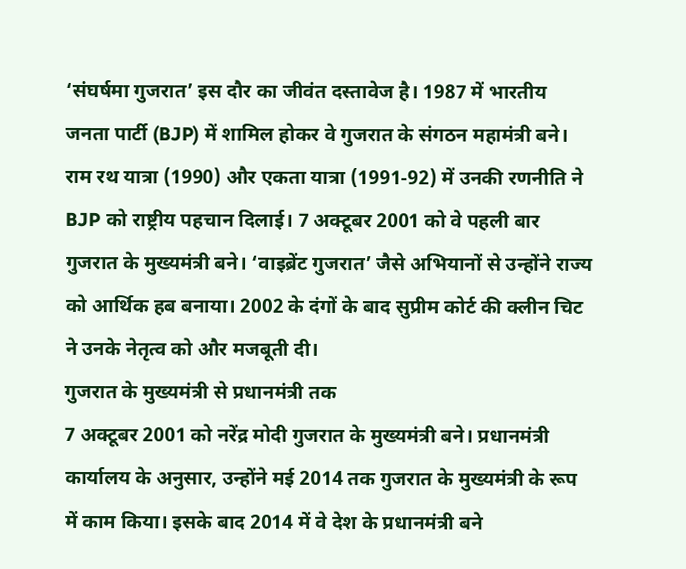‘संघर्षमा गुजरात’ इस दौर का जीवंत दस्तावेज है। 1987 में भारतीय जनता पार्टी (BJP) में शामिल होकर वे गुजरात के संगठन महामंत्री बने। राम रथ यात्रा (1990) और एकता यात्रा (1991-92) में उनकी रणनीति ने BJP को राष्ट्रीय पहचान दिलाई। 7 अक्टूबर 2001 को वे पहली बार गुजरात के मुख्यमंत्री बने। ‘वाइब्रेंट गुजरात’ जैसे अभियानों से उन्होंने राज्य को आर्थिक हब बनाया। 2002 के दंगों के बाद सुप्रीम कोर्ट की क्लीन चिट ने उनके नेतृत्व को और मजबूती दी।
गुजरात के मुख्यमंत्री से प्रधानमंत्री तक
7 अक्टूबर 2001 को नरेंद्र मोदी गुजरात के मुख्यमंत्री बने। प्रधानमंत्री कार्यालय के अनुसार, उन्होंने मई 2014 तक गुजरात के मुख्यमंत्री के रूप में काम किया। इसके बाद 2014 में वे देश के प्रधानमंत्री बने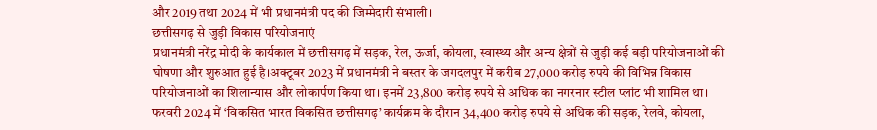और 2019 तथा 2024 में भी प्रधानमंत्री पद की जिम्मेदारी संभाली।
छत्तीसगढ़ से जुड़ी विकास परियोजनाएं
प्रधानमंत्री नरेंद्र मोदी के कार्यकाल में छत्तीसगढ़ में सड़क, रेल, ऊर्जा, कोयला, स्वास्थ्य और अन्य क्षेत्रों से जुड़ी कई बड़ी परियोजनाओं की घोषणा और शुरुआत हुई है।अक्टूबर 2023 में प्रधानमंत्री ने बस्तर के जगदलपुर में करीब 27,000 करोड़ रुपये की विभिन्न विकास परियोजनाओं का शिलान्यास और लोकार्पण किया था। इनमें 23,800 करोड़ रुपये से अधिक का नगरनार स्टील प्लांट भी शामिल था।
फरवरी 2024 में ‘विकसित भारत विकसित छत्तीसगढ़’ कार्यक्रम के दौरान 34,400 करोड़ रुपये से अधिक की सड़क, रेलवे, कोयला,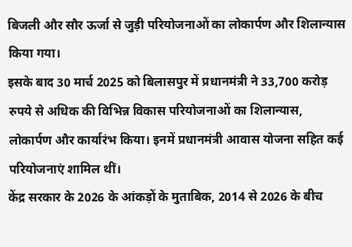बिजली और सौर ऊर्जा से जुड़ी परियोजनाओं का लोकार्पण और शिलान्यास किया गया।
इसके बाद 30 मार्च 2025 को बिलासपुर में प्रधानमंत्री ने 33,700 करोड़ रुपये से अधिक की विभिन्न विकास परियोजनाओं का शिलान्यास, लोकार्पण और कार्यारंभ किया। इनमें प्रधानमंत्री आवास योजना सहित कई परियोजनाएं शामिल थीं।
केंद्र सरकार के 2026 के आंकड़ों के मुताबिक, 2014 से 2026 के बीच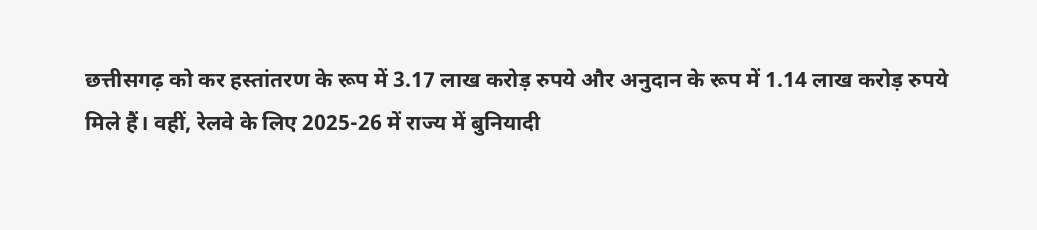छत्तीसगढ़ को कर हस्तांतरण के रूप में 3.17 लाख करोड़ रुपये और अनुदान के रूप में 1.14 लाख करोड़ रुपये मिले हैं। वहीं, रेलवे के लिए 2025-26 में राज्य में बुनियादी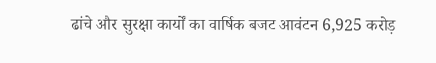ढांचे और सुरक्षा कार्यों का वार्षिक बजट आवंटन 6,925 करोड़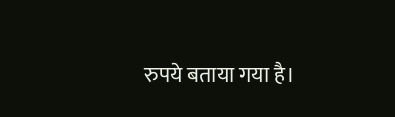रुपये बताया गया है।